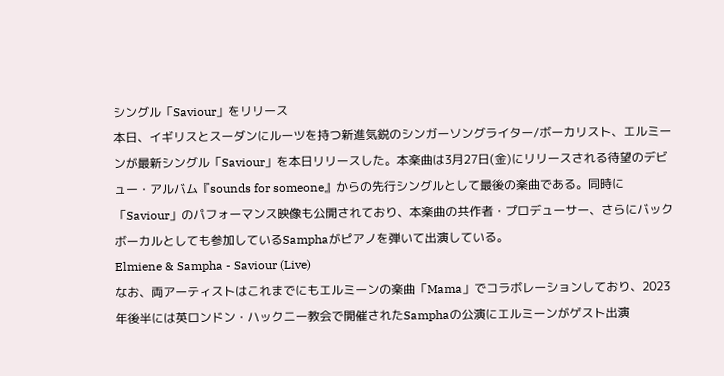シングル「Saviour」をリリース
本日、イギリスとスーダンにルーツを持つ新進気鋭のシンガーソングライター/ボーカリスト、エルミーンが最新シングル「Saviour」を本日リリースした。本楽曲は3月27日(金)にリリースされる待望のデビュー・アルバム『sounds for someone』からの先行シングルとして最後の楽曲である。同時に「Saviour」のパフォーマンス映像も公開されており、本楽曲の共作者・プロデューサー、さらにバックボーカルとしても参加しているSamphaがピアノを弾いて出演している。
Elmiene & Sampha - Saviour (Live)
なお、両アーティストはこれまでにもエルミーンの楽曲「Mama」でコラボレーションしており、2023年後半には英ロンドン・ハックニー教会で開催されたSamphaの公演にエルミーンがゲスト出演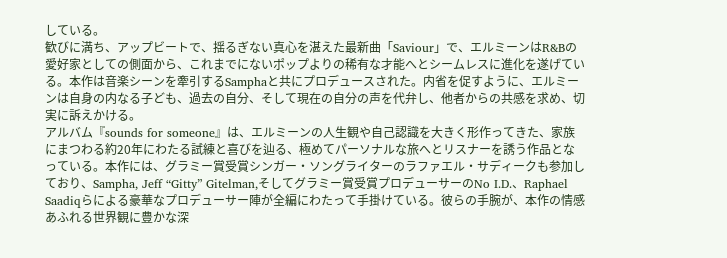している。
歓びに満ち、アップビートで、揺るぎない真心を湛えた最新曲「Saviour」で、エルミーンはR&Bの愛好家としての側面から、これまでにないポップよりの稀有な才能へとシームレスに進化を遂げている。本作は音楽シーンを牽引するSamphaと共にプロデュースされた。内省を促すように、エルミーンは自身の内なる子ども、過去の自分、そして現在の自分の声を代弁し、他者からの共感を求め、切実に訴えかける。
アルバム『sounds for someone』は、エルミーンの人生観や自己認識を大きく形作ってきた、家族にまつわる約20年にわたる試練と喜びを辿る、極めてパーソナルな旅へとリスナーを誘う作品となっている。本作には、グラミー賞受賞シンガー・ソングライターのラファエル・サディークも参加しており、Sampha, Jeff “Gitty” Gitelman,そしてグラミー賞受賞プロデューサーのNo I.D.、Raphael Saadiqらによる豪華なプロデューサー陣が全編にわたって手掛けている。彼らの手腕が、本作の情感あふれる世界観に豊かな深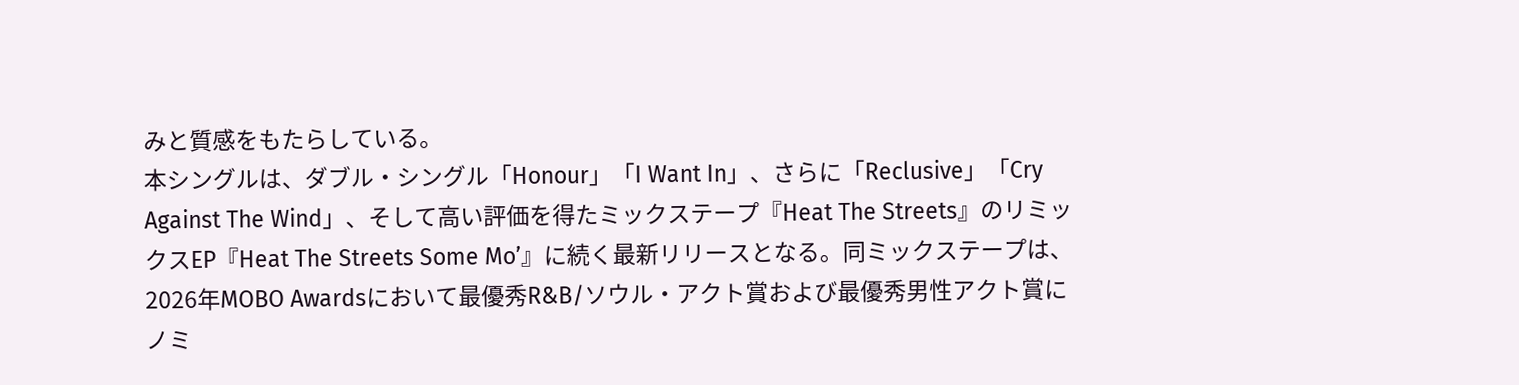みと質感をもたらしている。
本シングルは、ダブル・シングル「Honour」「I Want In」、さらに「Reclusive」「Cry Against The Wind」、そして高い評価を得たミックステープ『Heat The Streets』のリミックスEP『Heat The Streets Some Mo’』に続く最新リリースとなる。同ミックステープは、2026年MOBO Awardsにおいて最優秀R&B/ソウル・アクト賞および最優秀男性アクト賞にノミ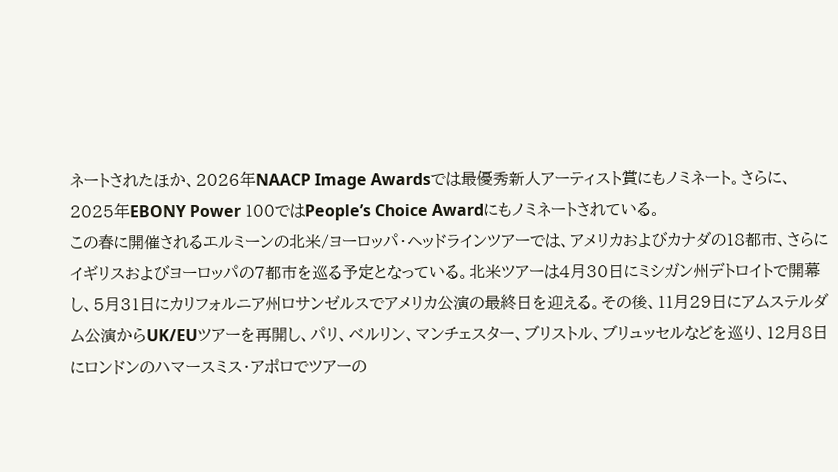ネートされたほか、2026年NAACP Image Awardsでは最優秀新人アーティスト賞にもノミネート。さらに、2025年EBONY Power 100ではPeople’s Choice Awardにもノミネートされている。
この春に開催されるエルミーンの北米/ヨーロッパ・ヘッドラインツアーでは、アメリカおよびカナダの18都市、さらにイギリスおよびヨーロッパの7都市を巡る予定となっている。北米ツアーは4月30日にミシガン州デトロイトで開幕し、5月31日にカリフォルニア州ロサンゼルスでアメリカ公演の最終日を迎える。その後、11月29日にアムステルダム公演からUK/EUツアーを再開し、パリ、ベルリン、マンチェスター、ブリストル、ブリュッセルなどを巡り、12月8日にロンドンのハマースミス・アポロでツアーの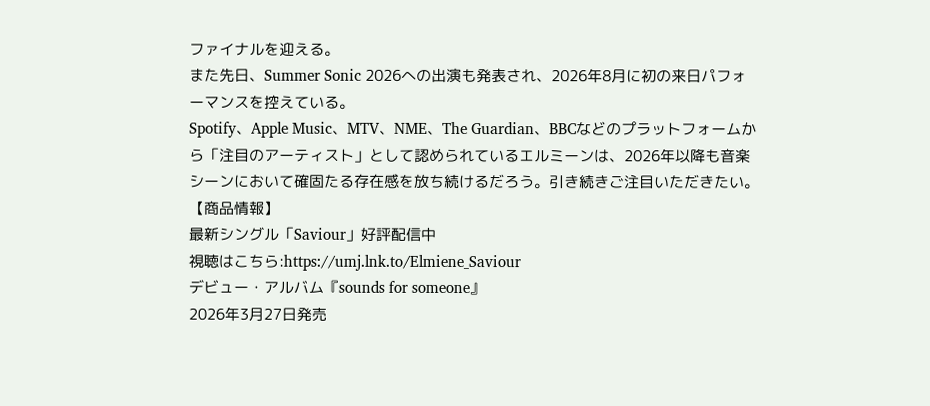ファイナルを迎える。
また先日、Summer Sonic 2026への出演も発表され、2026年8月に初の来日パフォーマンスを控えている。
Spotify、Apple Music、MTV、NME、The Guardian、BBCなどのプラットフォームから「注目のアーティスト」として認められているエルミーンは、2026年以降も音楽シーンにおいて確固たる存在感を放ち続けるだろう。引き続きご注目いただきたい。
【商品情報】
最新シングル「Saviour」好評配信中
視聴はこちら:https://umj.lnk.to/Elmiene_Saviour
デビュー・アルバム『sounds for someone』
2026年3月27日発売